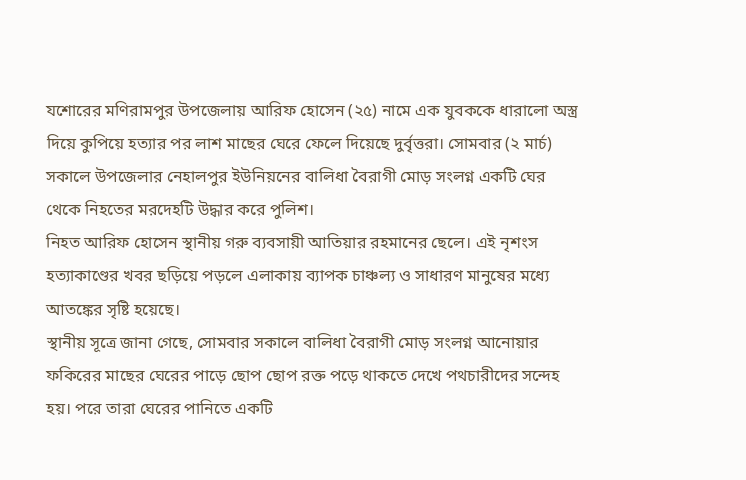যশোরের মণিরামপুর উপজেলায় আরিফ হোসেন (২৫) নামে এক যুবককে ধারালো অস্ত্র দিয়ে কুপিয়ে হত্যার পর লাশ মাছের ঘেরে ফেলে দিয়েছে দুর্বৃত্তরা। সোমবার (২ মার্চ) সকালে উপজেলার নেহালপুর ইউনিয়নের বালিধা বৈরাগী মোড় সংলগ্ন একটি ঘের থেকে নিহতের মরদেহটি উদ্ধার করে পুলিশ।
নিহত আরিফ হোসেন স্থানীয় গরু ব্যবসায়ী আতিয়ার রহমানের ছেলে। এই নৃশংস হত্যাকাণ্ডের খবর ছড়িয়ে পড়লে এলাকায় ব্যাপক চাঞ্চল্য ও সাধারণ মানুষের মধ্যে আতঙ্কের সৃষ্টি হয়েছে।
স্থানীয় সূত্রে জানা গেছে, সোমবার সকালে বালিধা বৈরাগী মোড় সংলগ্ন আনোয়ার ফকিরের মাছের ঘেরের পাড়ে ছোপ ছোপ রক্ত পড়ে থাকতে দেখে পথচারীদের সন্দেহ হয়। পরে তারা ঘেরের পানিতে একটি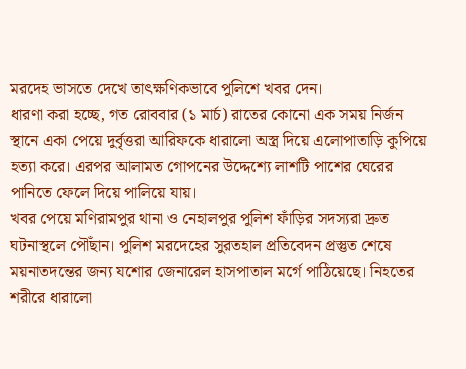মরদেহ ভাসতে দেখে তাৎক্ষণিকভাবে পুলিশে খবর দেন।
ধারণা করা হচ্ছে, গত রোববার (১ মার্চ) রাতের কোনো এক সময় নির্জন স্থানে একা পেয়ে দুর্বৃত্তরা আরিফকে ধারালো অস্ত্র দিয়ে এলোপাতাড়ি কুপিয়ে হত্যা করে। এরপর আলামত গোপনের উদ্দেশ্যে লাশটি পাশের ঘেরের পানিতে ফেলে দিয়ে পালিয়ে যায়।
খবর পেয়ে মণিরামপুর থানা ও নেহালপুর পুলিশ ফাঁড়ির সদস্যরা দ্রুত ঘটনাস্থলে পৌঁছান। পুলিশ মরদেহের সুরতহাল প্রতিবেদন প্রস্তুত শেষে ময়নাতদন্তের জন্য যশোর জেনারেল হাসপাতাল মর্গে পাঠিয়েছে। নিহতের শরীরে ধারালো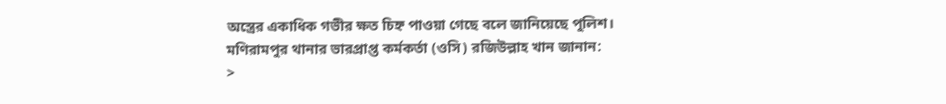অস্ত্রের একাধিক গভীর ক্ষত চিহ্ন পাওয়া গেছে বলে জানিয়েছে পুলিশ।
মণিরামপুর থানার ভারপ্রাপ্ত কর্মকর্তা (ওসি) রজিউল্লাহ খান জানান:
>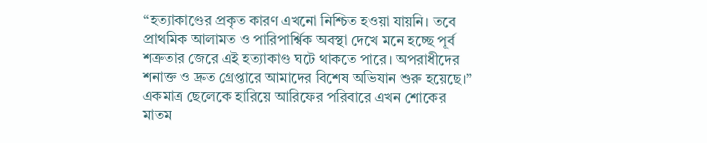“হত্যাকাণ্ডের প্রকৃত কারণ এখনো নিশ্চিত হওয়া যায়নি। তবে প্রাথমিক আলামত ও পারিপার্শ্বিক অবস্থা দেখে মনে হচ্ছে পূর্ব শত্রুতার জেরে এই হত্যাকাণ্ড ঘটে থাকতে পারে। অপরাধীদের শনাক্ত ও দ্রুত গ্রেপ্তারে আমাদের বিশেষ অভিযান শুরু হয়েছে।”
একমাত্র ছেলেকে হারিয়ে আরিফের পরিবারে এখন শোকের মাতম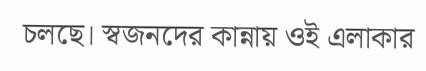চলছে। স্বজনদের কান্নায় ওই এলাকার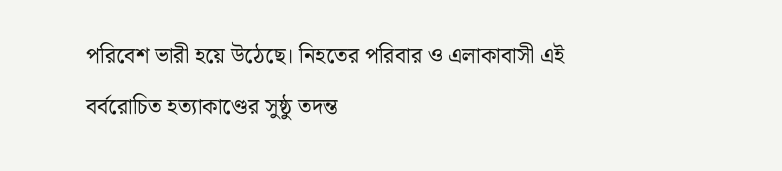পরিবেশ ভারী হয়ে উঠেছে। নিহতের পরিবার ও এলাকাবাসী এই বর্বরোচিত হত্যাকাণ্ডের সুষ্ঠু তদন্ত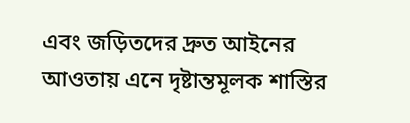এবং জড়িতদের দ্রুত আইনের আওতায় এনে দৃষ্টান্তমূলক শাস্তির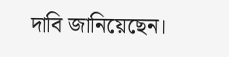দাবি জানিয়েছেন।